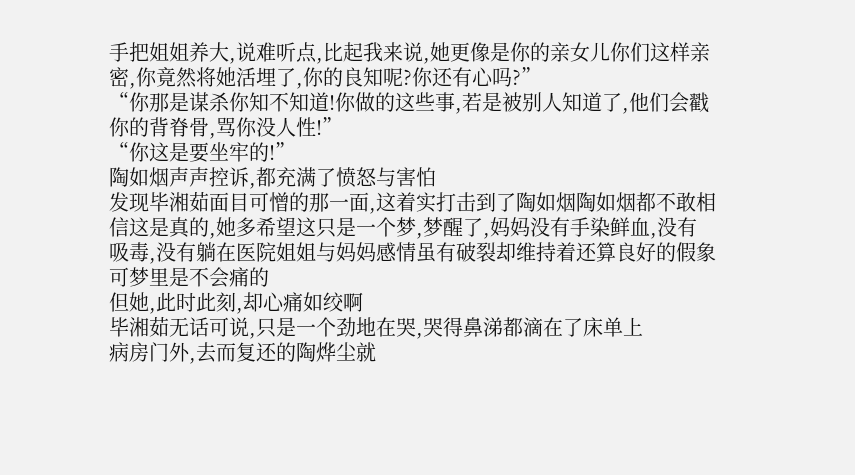手把姐姐养大,说难听点,比起我来说,她更像是你的亲女儿你们这样亲密,你竟然将她活埋了,你的良知呢?你还有心吗?”
“你那是谋杀你知不知道!你做的这些事,若是被别人知道了,他们会戳你的背脊骨,骂你没人性!”
“你这是要坐牢的!”
陶如烟声声控诉,都充满了愤怒与害怕
发现毕湘茹面目可憎的那一面,这着实打击到了陶如烟陶如烟都不敢相信这是真的,她多希望这只是一个梦,梦醒了,妈妈没有手染鲜血,没有吸毒,没有躺在医院姐姐与妈妈感情虽有破裂却维持着还算良好的假象
可梦里是不会痛的
但她,此时此刻,却心痛如绞啊
毕湘茹无话可说,只是一个劲地在哭,哭得鼻涕都滴在了床单上
病房门外,去而复还的陶烨尘就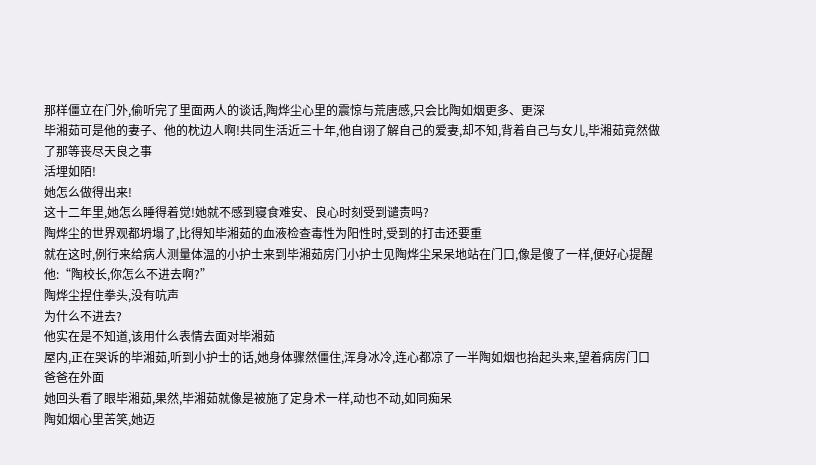那样僵立在门外,偷听完了里面两人的谈话,陶烨尘心里的震惊与荒唐感,只会比陶如烟更多、更深
毕湘茹可是他的妻子、他的枕边人啊!共同生活近三十年,他自诩了解自己的爱妻,却不知,背着自己与女儿,毕湘茹竟然做了那等丧尽天良之事
活埋如陌!
她怎么做得出来!
这十二年里,她怎么睡得着觉!她就不感到寝食难安、良心时刻受到谴责吗?
陶烨尘的世界观都坍塌了,比得知毕湘茹的血液检查毒性为阳性时,受到的打击还要重
就在这时,例行来给病人测量体温的小护士来到毕湘茹房门小护士见陶烨尘呆呆地站在门口,像是傻了一样,便好心提醒他:“陶校长,你怎么不进去啊?”
陶烨尘捏住拳头,没有吭声
为什么不进去?
他实在是不知道,该用什么表情去面对毕湘茹
屋内,正在哭诉的毕湘茹,听到小护士的话,她身体骤然僵住,浑身冰冷,连心都凉了一半陶如烟也抬起头来,望着病房门口
爸爸在外面
她回头看了眼毕湘茹,果然,毕湘茹就像是被施了定身术一样,动也不动,如同痴呆
陶如烟心里苦笑,她迈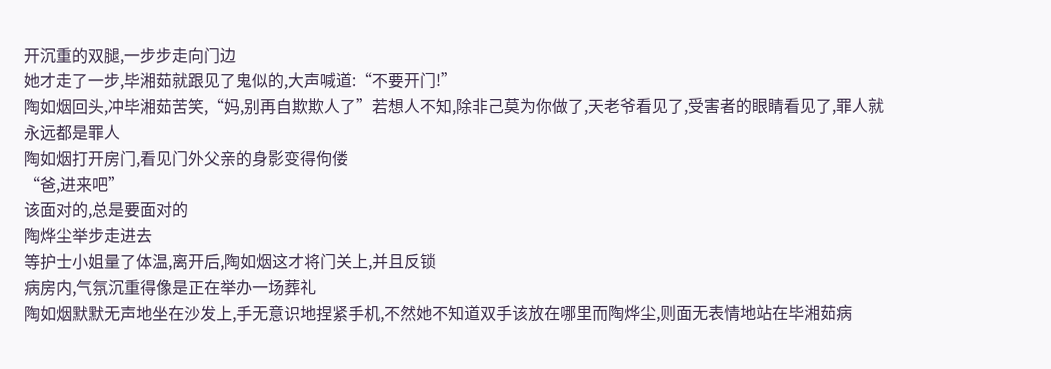开沉重的双腿,一步步走向门边
她才走了一步,毕湘茹就跟见了鬼似的,大声喊道:“不要开门!”
陶如烟回头,冲毕湘茹苦笑,“妈,别再自欺欺人了”若想人不知,除非己莫为你做了,天老爷看见了,受害者的眼睛看见了,罪人就永远都是罪人
陶如烟打开房门,看见门外父亲的身影变得佝偻
“爸,进来吧”
该面对的,总是要面对的
陶烨尘举步走进去
等护士小姐量了体温,离开后,陶如烟这才将门关上,并且反锁
病房内,气氛沉重得像是正在举办一场葬礼
陶如烟默默无声地坐在沙发上,手无意识地捏紧手机,不然她不知道双手该放在哪里而陶烨尘,则面无表情地站在毕湘茹病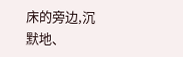床的旁边,沉默地、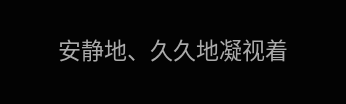安静地、久久地凝视着